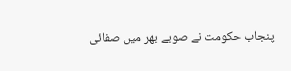پنجاب حکومت نے صوبے بھر میں صفائی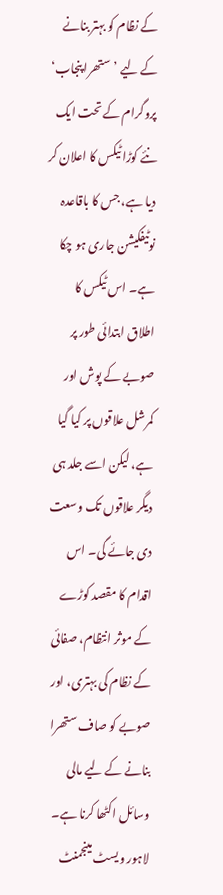کے نظام کو بہتر بنانے کے لیے ’ستھرا پنجاب‘ پروگرام کے تحت ایک نئے کوڑا ٹیکس کا اعلان کر دیا ہے، جس کا باقاعدہ نوٹیفکیشن جاری ہو چکا ہے۔ اس ٹیکس کا اطلاق ابتدائی طور پر صوبے کے پوش اور کمرشل علاقوں پر کیا گیا ہے، لیکن اسے جلد ہی دیگر علاقوں تک وسعت دی جائے گی۔ اس اقدام کا مقصد کوڑے کے موثر انتظام، صفائی کے نظام کی بہتری، اور صوبے کو صاف ستھرا بنانے کے لیے مالی وسائل اکٹھا کرنا ہے۔ لاہور ویسٹ مینجمنٹ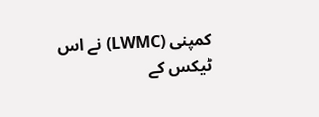کمپنی (LWMC) نے اس ٹیکس کے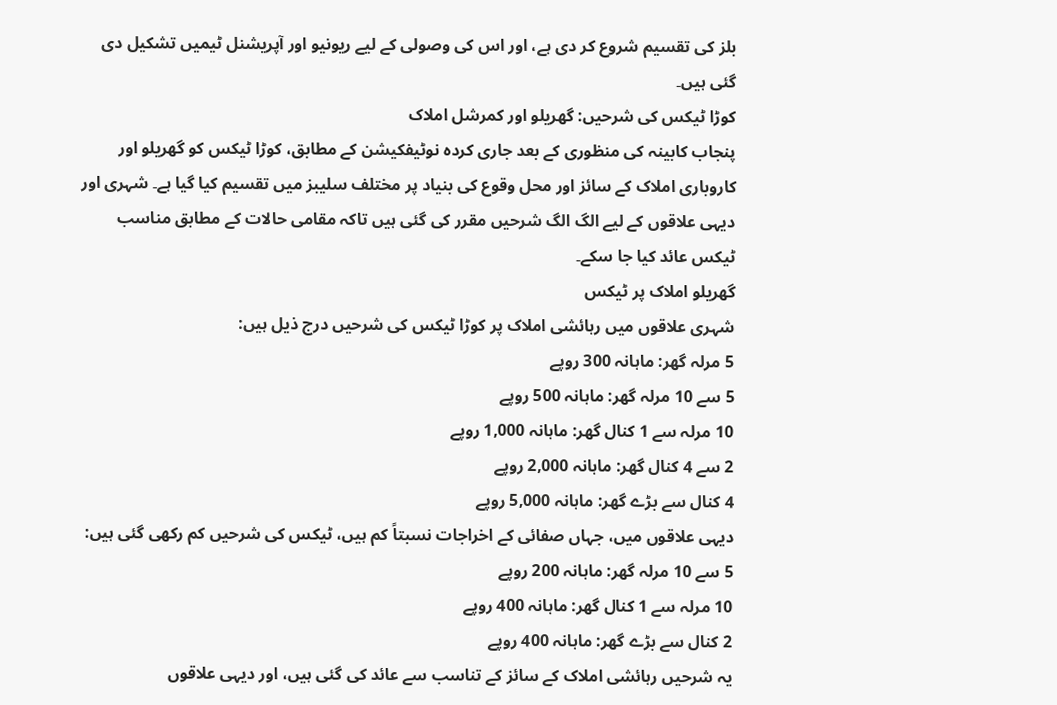بلز کی تقسیم شروع کر دی ہے، اور اس کی وصولی کے لیے ریونیو اور آپریشنل ٹیمیں تشکیل دی گئی ہیں۔
کوڑا ٹیکس کی شرحیں: گھریلو اور کمرشل املاک
پنجاب کابینہ کی منظوری کے بعد جاری کردہ نوٹیفکیشن کے مطابق، کوڑا ٹیکس کو گھریلو اور کاروباری املاک کے سائز اور محل وقوع کی بنیاد پر مختلف سلیبز میں تقسیم کیا گیا ہے۔ شہری اور دیہی علاقوں کے لیے الگ الگ شرحیں مقرر کی گئی ہیں تاکہ مقامی حالات کے مطابق مناسب ٹیکس عائد کیا جا سکے۔
گھریلو املاک پر ٹیکس
شہری علاقوں میں رہائشی املاک پر کوڑا ٹیکس کی شرحیں درج ذیل ہیں:
5 مرلہ گھر: ماہانہ 300 روپے
5 سے 10 مرلہ گھر: ماہانہ 500 روپے
10 مرلہ سے 1 کنال گھر: ماہانہ 1,000 روپے
2 سے 4 کنال گھر: ماہانہ 2,000 روپے
4 کنال سے بڑے گھر: ماہانہ 5,000 روپے
دیہی علاقوں میں، جہاں صفائی کے اخراجات نسبتاً کم ہیں، ٹیکس کی شرحیں کم رکھی گئی ہیں:
5 سے 10 مرلہ گھر: ماہانہ 200 روپے
10 مرلہ سے 1 کنال گھر: ماہانہ 400 روپے
2 کنال سے بڑے گھر: ماہانہ 400 روپے
یہ شرحیں رہائشی املاک کے سائز کے تناسب سے عائد کی گئی ہیں، اور دیہی علاقوں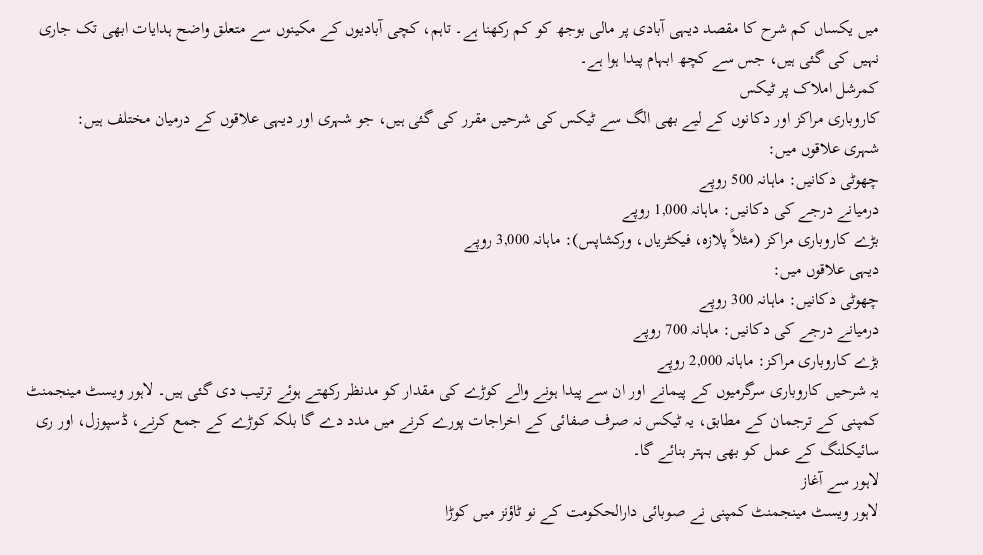میں یکساں کم شرح کا مقصد دیہی آبادی پر مالی بوجھ کو کم رکھنا ہے۔ تاہم، کچی آبادیوں کے مکینوں سے متعلق واضح ہدایات ابھی تک جاری نہیں کی گئی ہیں، جس سے کچھ ابہام پیدا ہوا ہے۔
کمرشل املاک پر ٹیکس
کاروباری مراکز اور دکانوں کے لیے بھی الگ سے ٹیکس کی شرحیں مقرر کی گئی ہیں، جو شہری اور دیہی علاقوں کے درمیان مختلف ہیں:
شہری علاقوں میں:
چھوٹی دکانیں: ماہانہ 500 روپے
درمیانے درجے کی دکانیں: ماہانہ 1,000 روپے
بڑے کاروباری مراکز (مثلاً پلازہ، فیکٹریاں، ورکشاپس): ماہانہ 3,000 روپے
دیہی علاقوں میں:
چھوٹی دکانیں: ماہانہ 300 روپے
درمیانے درجے کی دکانیں: ماہانہ 700 روپے
بڑے کاروباری مراکز: ماہانہ 2,000 روپے
یہ شرحیں کاروباری سرگرمیوں کے پیمانے اور ان سے پیدا ہونے والے کوڑے کی مقدار کو مدنظر رکھتے ہوئے ترتیب دی گئی ہیں۔ لاہور ویسٹ مینجمنٹ کمپنی کے ترجمان کے مطابق، یہ ٹیکس نہ صرف صفائی کے اخراجات پورے کرنے میں مدد دے گا بلکہ کوڑے کے جمع کرنے، ڈسپوزل، اور ری سائیکلنگ کے عمل کو بھی بہتر بنائے گا۔
لاہور سے آغاز
لاہور ویسٹ مینجمنٹ کمپنی نے صوبائی دارالحکومت کے نو ٹاؤنز میں کوڑا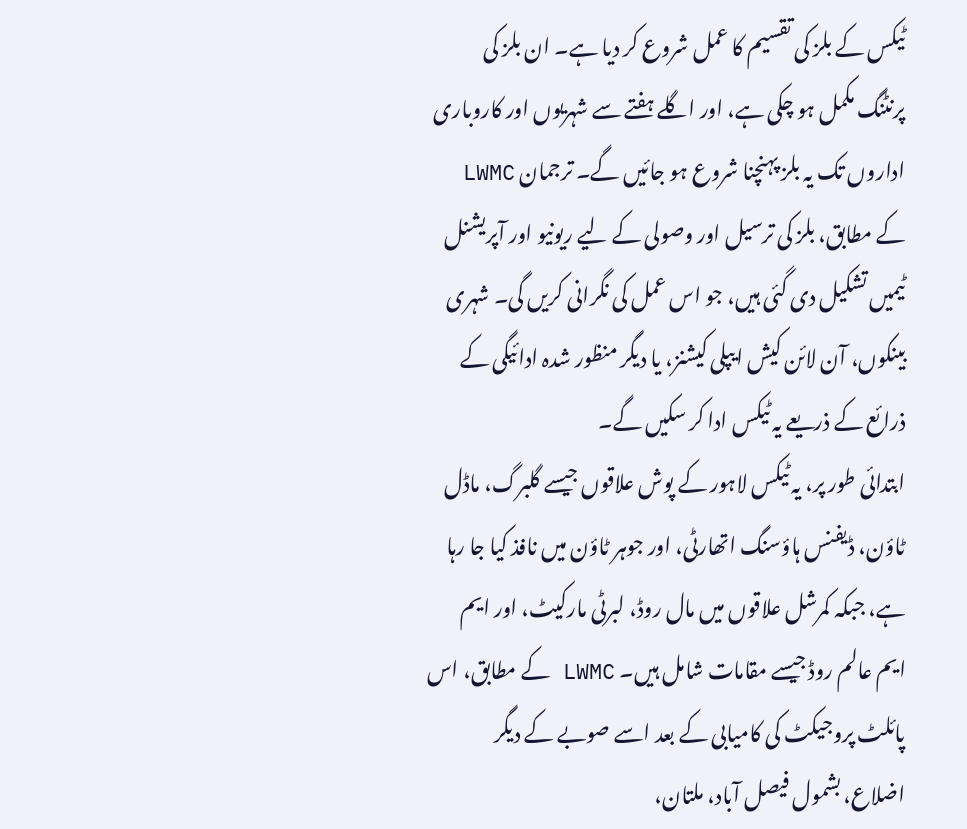ٹیکس کے بلز کی تقسیم کا عمل شروع کر دیا ہے۔ ان بلز کی پرنٹنگ مکمل ہو چکی ہے، اور اگلے ہفتے سے شہریوں اور کاروباری اداروں تک یہ بلز پہنچنا شروع ہو جائیں گے۔ ترجمان LWMC کے مطابق، بلز کی ترسیل اور وصولی کے لیے ریونیو اور آپریشنل ٹیمیں تشکیل دی گئی ہیں، جو اس عمل کی نگرانی کریں گی۔ شہری بینکوں، آن لائن کیش ایپلی کیشنز، یا دیگر منظور شدہ ادائیگی کے ذرائع کے ذریعے یہ ٹیکس ادا کر سکیں گے۔
ابتدائی طور پر، یہ ٹیکس لاہور کے پوش علاقوں جیسے گلبرگ، ماڈل ٹاؤن، ڈیفنس ہاؤسنگ اتھارٹی، اور جوہر ٹاؤن میں نافذ کیا جا رہا ہے، جبکہ کمرشل علاقوں میں مال روڈ، لبرٹی مارکیٹ، اور ایم ایم عالم روڈ جیسے مقامات شامل ہیں۔ LWMC کے مطابق، اس پائلٹ پروجیکٹ کی کامیابی کے بعد اسے صوبے کے دیگر اضلاع، بشمول فیصل آباد، ملتان،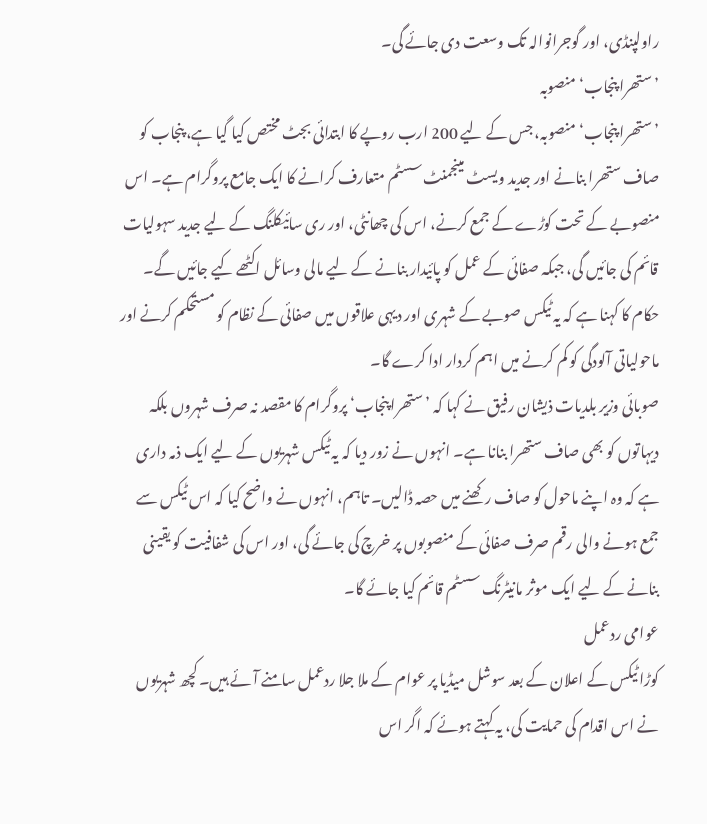راولپنڈی، اور گوجرانوالہ تک وسعت دی جائے گی۔
’ستھرا پنجاب‘ منصوبہ
’ستھرا پنجاب‘ منصوبہ، جس کے لیے 200 ارب روپے کا ابتدائی بجٹ مختص کیا گیا ہے، پنجاب کو صاف ستھرا بنانے اور جدید ویسٹ مینجمنٹ سسٹم متعارف کرانے کا ایک جامع پروگرام ہے۔ اس منصوبے کے تحت کوڑے کے جمع کرنے، اس کی چھانٹی، اور ری سائیکلنگ کے لیے جدید سہولیات قائم کی جائیں گی، جبکہ صفائی کے عمل کو پائیدار بنانے کے لیے مالی وسائل اکٹھے کیے جائیں گے۔ حکام کا کہنا ہے کہ یہ ٹیکس صوبے کے شہری اور دیہی علاقوں میں صفائی کے نظام کو مستحکم کرنے اور ماحولیاتی آلودگی کو کم کرنے میں اہم کردار ادا کرے گا۔
صوبائی وزیر بلدیات ذیشان رفیق نے کہا کہ ’ستھرا پنجاب‘ پروگرام کا مقصد نہ صرف شہروں بلکہ دیہاتوں کو بھی صاف ستھرا بنانا ہے۔ انہوں نے زور دیا کہ یہ ٹیکس شہریوں کے لیے ایک ذمہ داری ہے کہ وہ اپنے ماحول کو صاف رکھنے میں حصہ ڈالیں۔ تاہم، انہوں نے واضح کیا کہ اس ٹیکس سے جمع ہونے والی رقم صرف صفائی کے منصوبوں پر خرچ کی جائے گی، اور اس کی شفافیت کو یقینی بنانے کے لیے ایک موثر مانیٹرنگ سسٹم قائم کیا جائے گا۔
عوامی ردعمل
کوڑا ٹیکس کے اعلان کے بعد سوشل میڈیا پر عوام کے ملا جلا ردعمل سامنے آئے ہیں۔ کچھ شہریوں نے اس اقدام کی حمایت کی، یہ کہتے ہوئے کہ اگر اس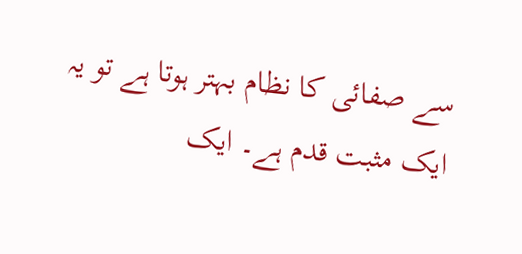سے صفائی کا نظام بہتر ہوتا ہے تو یہ ایک مثبت قدم ہے۔ ایک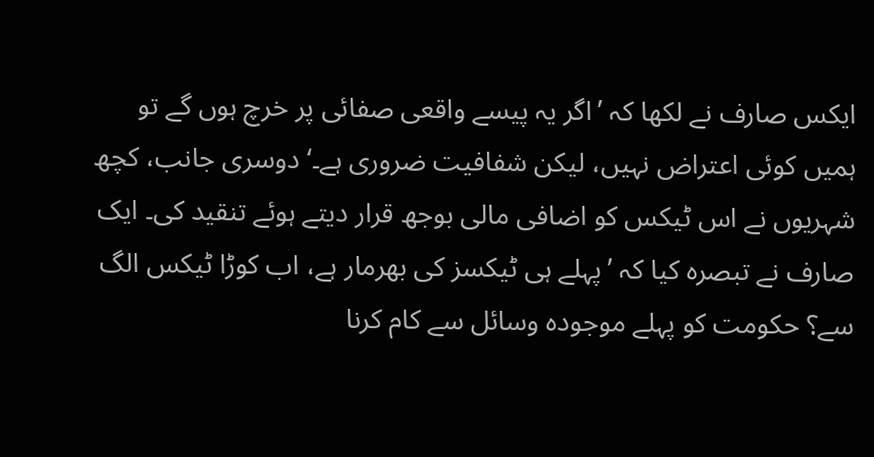ایکس صارف نے لکھا کہ ’اگر یہ پیسے واقعی صفائی پر خرچ ہوں گے تو ہمیں کوئی اعتراض نہیں، لیکن شفافیت ضروری ہے۔‘ دوسری جانب، کچھ شہریوں نے اس ٹیکس کو اضافی مالی بوجھ قرار دیتے ہوئے تنقید کی۔ ایک صارف نے تبصرہ کیا کہ ’پہلے ہی ٹیکسز کی بھرمار ہے، اب کوڑا ٹیکس الگ سے؟ حکومت کو پہلے موجودہ وسائل سے کام کرنا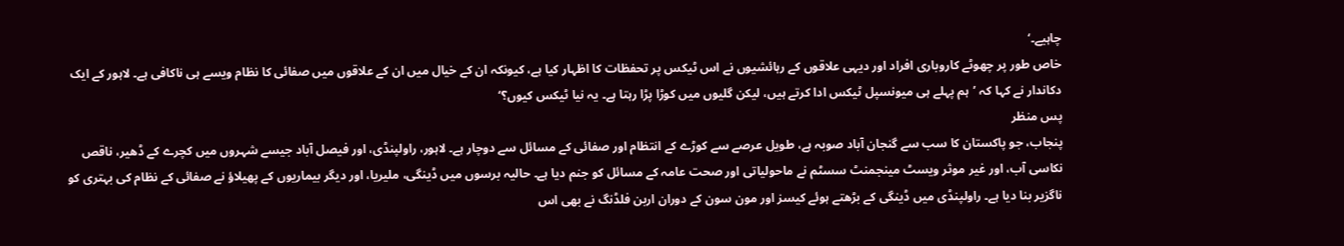چاہیے۔‘
خاص طور پر چھوٹے کاروباری افراد اور دیہی علاقوں کے رہائشیوں نے اس ٹیکس پر تحفظات کا اظہار کیا ہے، کیونکہ ان کے خیال میں ان کے علاقوں میں صفائی کا نظام ویسے ہی ناکافی ہے۔ لاہور کے ایک دکاندار نے کہا کہ ’ہم پہلے ہی میونسپل ٹیکس ادا کرتے ہیں، لیکن گلیوں میں کوڑا پڑا رہتا ہے۔ یہ نیا ٹیکس کیوں؟‘
پس منظر
پنجاب، جو پاکستان کا سب سے گنجان آباد صوبہ ہے، طویل عرصے سے کوڑے کے انتظام اور صفائی کے مسائل سے دوچار ہے۔ لاہور، راولپنڈی، اور فیصل آباد جیسے شہروں میں کچرے کے ڈھیر، ناقص نکاسی آب، اور غیر موثر ویسٹ مینجمنٹ سسٹم نے ماحولیاتی اور صحت عامہ کے مسائل کو جنم دیا ہے۔ حالیہ برسوں میں ڈینگی، ملیریا، اور دیگر بیماریوں کے پھیلاؤ نے صفائی کے نظام کی بہتری کو ناگزیر بنا دیا ہے۔ راولپنڈی میں ڈینگی کے بڑھتے ہوئے کیسز اور مون سون کے دوران اربن فلڈنگ نے بھی اس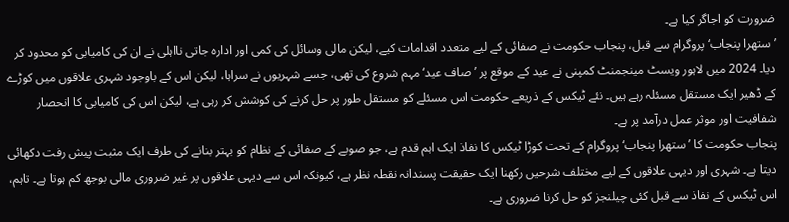ضرورت کو اجاگر کیا ہے۔
’ستھرا پنجاب‘ پروگرام سے قبل، پنجاب حکومت نے صفائی کے لیے متعدد اقدامات کیے، لیکن مالی وسائل کی کمی اور ادارہ جاتی نااہلی نے ان کی کامیابی کو محدود کر دیا۔ 2024 میں لاہور ویسٹ مینجمنٹ کمپنی نے عید کے موقع پر ’صاف عید‘ مہم شروع کی تھی، جسے شہریوں نے سراہا، لیکن اس کے باوجود شہری علاقوں میں کوڑے کے ڈھیر ایک مستقل مسئلہ رہے ہیں۔ نئے ٹیکس کے ذریعے حکومت اس مسئلے کو مستقل طور پر حل کرنے کی کوشش کر رہی ہے، لیکن اس کی کامیابی کا انحصار شفافیت اور موثر عمل درآمد پر ہے۔
پنجاب حکومت کا ’ستھرا پنجاب‘ پروگرام کے تحت کوڑا ٹیکس کا نفاذ ایک اہم قدم ہے، جو صوبے کے صفائی کے نظام کو بہتر بنانے کی طرف ایک مثبت پیش رفت دکھائی دیتا ہے۔ شہری اور دیہی علاقوں کے لیے مختلف شرحیں رکھنا ایک حقیقت پسندانہ نقطہ نظر ہے، کیونکہ اس سے دیہی علاقوں پر غیر ضروری مالی بوجھ کم ہوتا ہے۔ تاہم، اس ٹیکس کے نفاذ سے قبل کئی چیلنجز کو حل کرنا ضروری ہے۔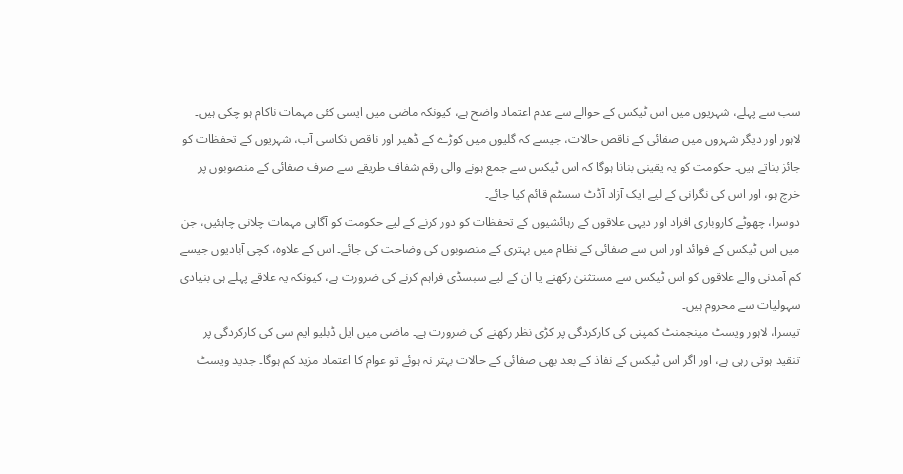سب سے پہلے، شہریوں میں اس ٹیکس کے حوالے سے عدم اعتماد واضح ہے، کیونکہ ماضی میں ایسی کئی مہمات ناکام ہو چکی ہیں۔ لاہور اور دیگر شہروں میں صفائی کے ناقص حالات، جیسے کہ گلیوں میں کوڑے کے ڈھیر اور ناقص نکاسی آب، شہریوں کے تحفظات کو جائز بناتے ہیں۔ حکومت کو یہ یقینی بنانا ہوگا کہ اس ٹیکس سے جمع ہونے والی رقم شفاف طریقے سے صرف صفائی کے منصوبوں پر خرچ ہو، اور اس کی نگرانی کے لیے ایک آزاد آڈٹ سسٹم قائم کیا جائے۔
دوسرا، چھوٹے کاروباری افراد اور دیہی علاقوں کے رہائشیوں کے تحفظات کو دور کرنے کے لیے حکومت کو آگاہی مہمات چلانی چاہئیں، جن میں اس ٹیکس کے فوائد اور اس سے صفائی کے نظام میں بہتری کے منصوبوں کی وضاحت کی جائے۔ اس کے علاوہ، کچی آبادیوں جیسے کم آمدنی والے علاقوں کو اس ٹیکس سے مستثنیٰ رکھنے یا ان کے لیے سبسڈی فراہم کرنے کی ضرورت ہے، کیونکہ یہ علاقے پہلے ہی بنیادی سہولیات سے محروم ہیں۔
تیسرا، لاہور ویسٹ مینجمنٹ کمپنی کی کارکردگی پر کڑی نظر رکھنے کی ضرورت ہے۔ ماضی میں ایل ڈبلیو ایم سی کی کارکردگی پر تنقید ہوتی رہی ہے، اور اگر اس ٹیکس کے نفاذ کے بعد بھی صفائی کے حالات بہتر نہ ہوئے تو عوام کا اعتماد مزید کم ہوگا۔ جدید ویسٹ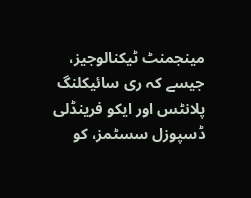مینجمنٹ ٹیکنالوجیز، جیسے کہ ری سائیکلنگ پلانٹس اور ایکو فرینڈلی ڈسپوزل سسٹمز، کو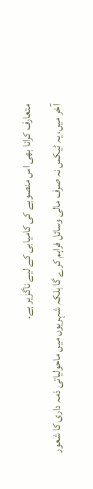متعارف کرانا بھی اس منصوبے کی کامیابی کے لیے ناگزیر ہے۔
آخر میں، یہ ٹیکس نہ صرف مالی وسائل فراہم کرے گا بلکہ شہریوں میں ماحولیاتی ذمہ داری کا شعور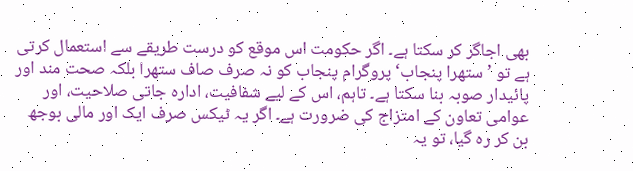بھی اجاگر کر سکتا ہے۔ اگر حکومت اس موقع کو درست طریقے سے استعمال کرتی ہے تو ’ستھرا پنجاب‘ پروگرام پنجاب کو نہ صرف صاف ستھرا بلکہ صحت مند اور پائیدار صوبہ بنا سکتا ہے۔ تاہم، اس کے لیے شفافیت، ادارہ جاتی صلاحیت، اور عوامی تعاون کے امتزاج کی ضرورت ہے۔ اگر یہ ٹیکس صرف ایک اور مالی بوجھ بن کر رہ گیا، تو یہ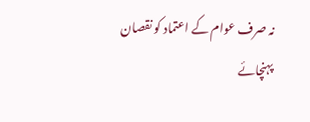نہ صرف عوام کے اعتماد کو نقصان پہنچائے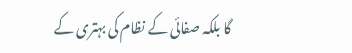گا بلکہ صفائی کے نظام کی بہتری کے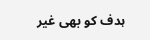ہدف کو بھی غیر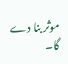موثر بنا دے گا۔